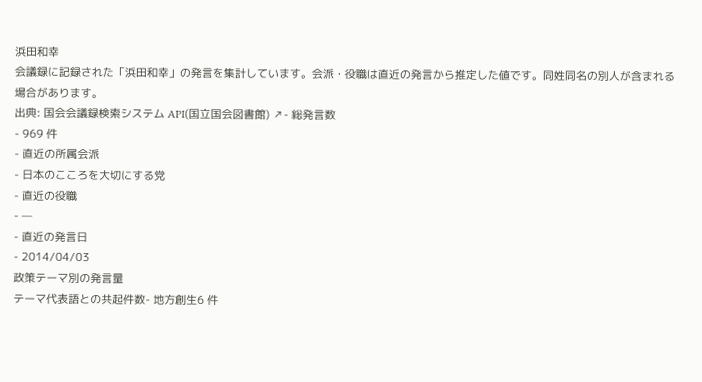浜田和幸
会議録に記録された「浜田和幸」の発言を集計しています。会派・役職は直近の発言から推定した値です。同姓同名の別人が含まれる場合があります。
出典: 国会会議録検索システム API(国立国会図書館) ↗- 総発言数
- 969 件
- 直近の所属会派
- 日本のこころを大切にする党
- 直近の役職
- —
- 直近の発言日
- 2014/04/03
政策テーマ別の発言量
テーマ代表語との共起件数- 地方創生6 件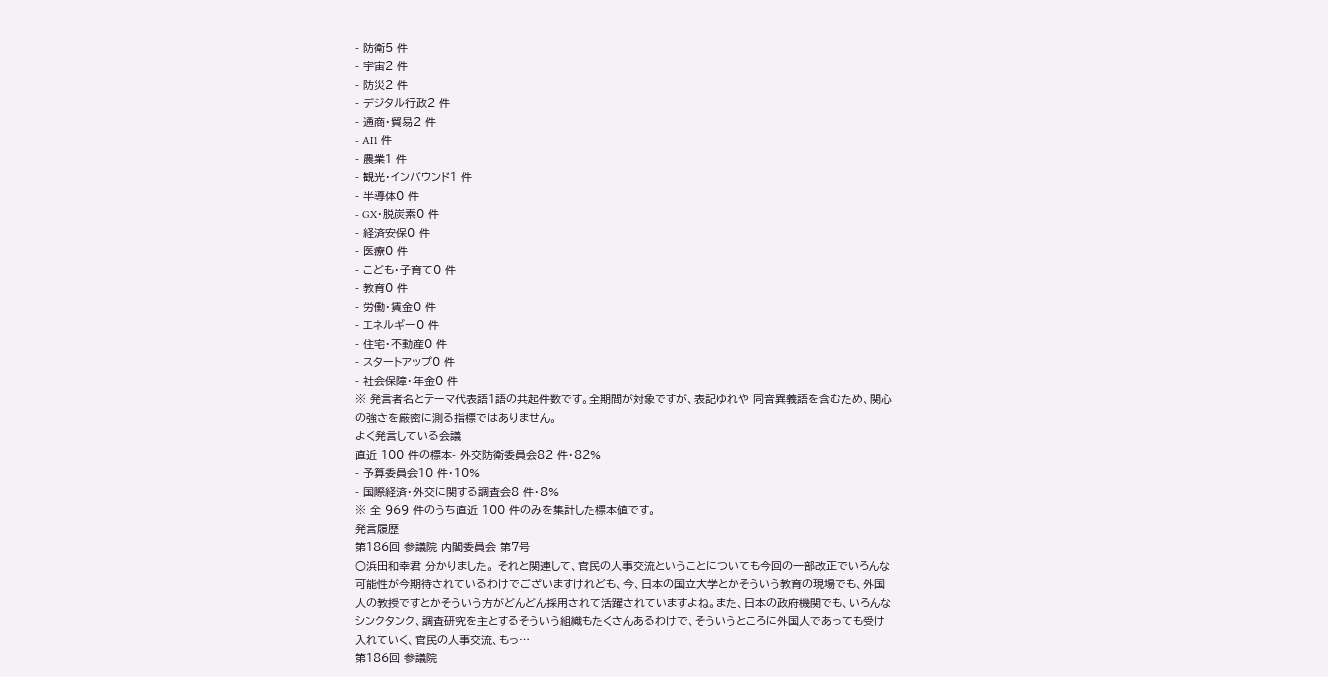- 防衛5 件
- 宇宙2 件
- 防災2 件
- デジタル行政2 件
- 通商・貿易2 件
- AI1 件
- 農業1 件
- 観光・インバウンド1 件
- 半導体0 件
- GX・脱炭素0 件
- 経済安保0 件
- 医療0 件
- こども・子育て0 件
- 教育0 件
- 労働・賃金0 件
- エネルギー0 件
- 住宅・不動産0 件
- スタートアップ0 件
- 社会保障・年金0 件
※ 発言者名とテーマ代表語1語の共起件数です。全期間が対象ですが、表記ゆれや 同音異義語を含むため、関心の強さを厳密に測る指標ではありません。
よく発言している会議
直近 100 件の標本- 外交防衛委員会82 件・82%
- 予算委員会10 件・10%
- 国際経済・外交に関する調査会8 件・8%
※ 全 969 件のうち直近 100 件のみを集計した標本値です。
発言履歴
第186回 参議院 内閣委員会 第7号
○浜田和幸君 分かりました。 それと関連して、官民の人事交流ということについても今回の一部改正でいろんな可能性が今期待されているわけでございますけれども、今、日本の国立大学とかそういう教育の現場でも、外国人の教授ですとかそういう方がどんどん採用されて活躍されていますよね。また、日本の政府機関でも、いろんなシンクタンク、調査研究を主とするそういう組織もたくさんあるわけで、そういうところに外国人であっても受け入れていく、官民の人事交流、もっ…
第186回 参議院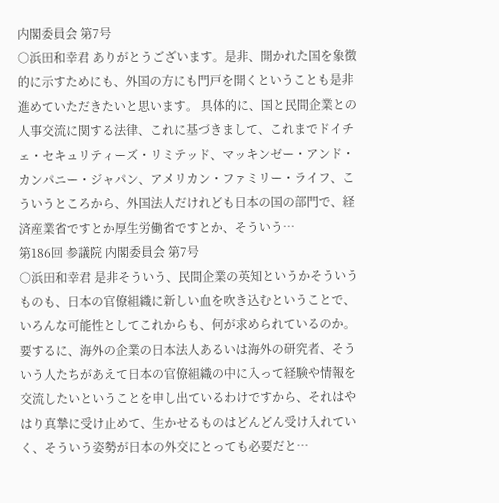内閣委員会 第7号
○浜田和幸君 ありがとうございます。是非、開かれた国を象徴的に示すためにも、外国の方にも門戸を開くということも是非進めていただきたいと思います。 具体的に、国と民間企業との人事交流に関する法律、これに基づきまして、これまでドイチェ・セキュリティーズ・リミテッド、マッキンゼー・アンド・カンパニー・ジャパン、アメリカン・ファミリー・ライフ、こういうところから、外国法人だけれども日本の国の部門で、経済産業省ですとか厚生労働省ですとか、そういう…
第186回 参議院 内閣委員会 第7号
○浜田和幸君 是非そういう、民間企業の英知というかそういうものも、日本の官僚組織に新しい血を吹き込むということで、いろんな可能性としてこれからも、何が求められているのか。要するに、海外の企業の日本法人あるいは海外の研究者、そういう人たちがあえて日本の官僚組織の中に入って経験や情報を交流したいということを申し出ているわけですから、それはやはり真摯に受け止めて、生かせるものはどんどん受け入れていく、そういう姿勢が日本の外交にとっても必要だと…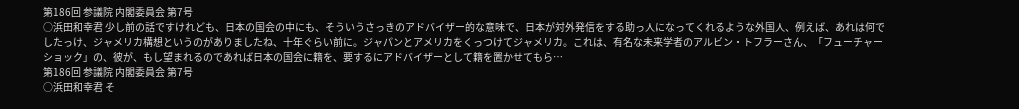第186回 参議院 内閣委員会 第7号
○浜田和幸君 少し前の話ですけれども、日本の国会の中にも、そういうさっきのアドバイザー的な意味で、日本が対外発信をする助っ人になってくれるような外国人、例えば、あれは何でしたっけ、ジャメリカ構想というのがありましたね、十年ぐらい前に。ジャパンとアメリカをくっつけてジャメリカ。これは、有名な未来学者のアルビン・トフラーさん、「フューチャーショック」の、彼が、もし望まれるのであれば日本の国会に籍を、要するにアドバイザーとして籍を置かせてもら…
第186回 参議院 内閣委員会 第7号
○浜田和幸君 そ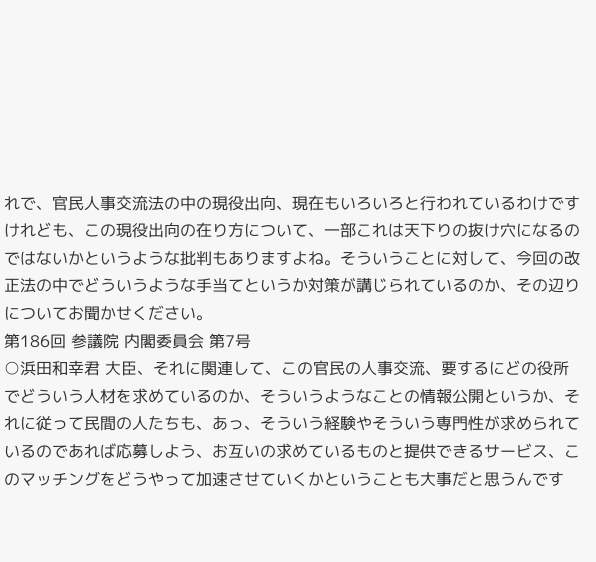れで、官民人事交流法の中の現役出向、現在もいろいろと行われているわけですけれども、この現役出向の在り方について、一部これは天下りの抜け穴になるのではないかというような批判もありますよね。そういうことに対して、今回の改正法の中でどういうような手当てというか対策が講じられているのか、その辺りについてお聞かせください。
第186回 参議院 内閣委員会 第7号
○浜田和幸君 大臣、それに関連して、この官民の人事交流、要するにどの役所でどういう人材を求めているのか、そういうようなことの情報公開というか、それに従って民間の人たちも、あっ、そういう経験やそういう専門性が求められているのであれば応募しよう、お互いの求めているものと提供できるサービス、このマッチングをどうやって加速させていくかということも大事だと思うんです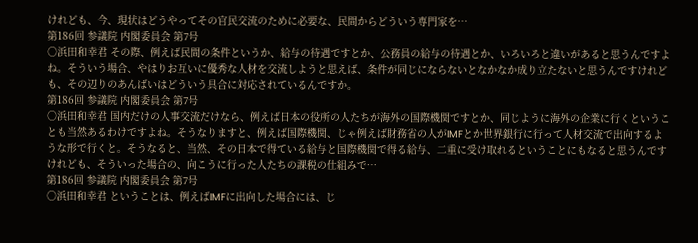けれども、今、現状はどうやってその官民交流のために必要な、民間からどういう専門家を…
第186回 参議院 内閣委員会 第7号
○浜田和幸君 その際、例えば民間の条件というか、給与の待遇ですとか、公務員の給与の待遇とか、いろいろと違いがあると思うんですよね。そういう場合、やはりお互いに優秀な人材を交流しようと思えば、条件が同じにならないとなかなか成り立たないと思うんですけれども、その辺りのあんばいはどういう具合に対応されているんですか。
第186回 参議院 内閣委員会 第7号
○浜田和幸君 国内だけの人事交流だけなら、例えば日本の役所の人たちが海外の国際機関ですとか、同じように海外の企業に行くということも当然あるわけですよね。そうなりますと、例えば国際機関、じゃ例えば財務省の人がIMFとか世界銀行に行って人材交流で出向するような形で行くと。そうなると、当然、その日本で得ている給与と国際機関で得る給与、二重に受け取れるということにもなると思うんですけれども、そういった場合の、向こうに行った人たちの課税の仕組みで…
第186回 参議院 内閣委員会 第7号
○浜田和幸君 ということは、例えばIMFに出向した場合には、じ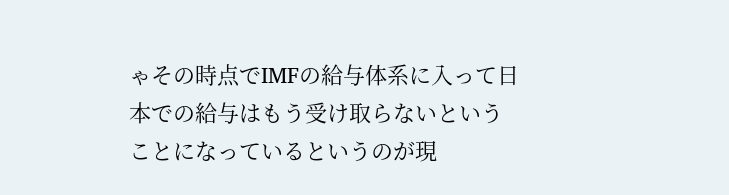ゃその時点でIMFの給与体系に入って日本での給与はもう受け取らないということになっているというのが現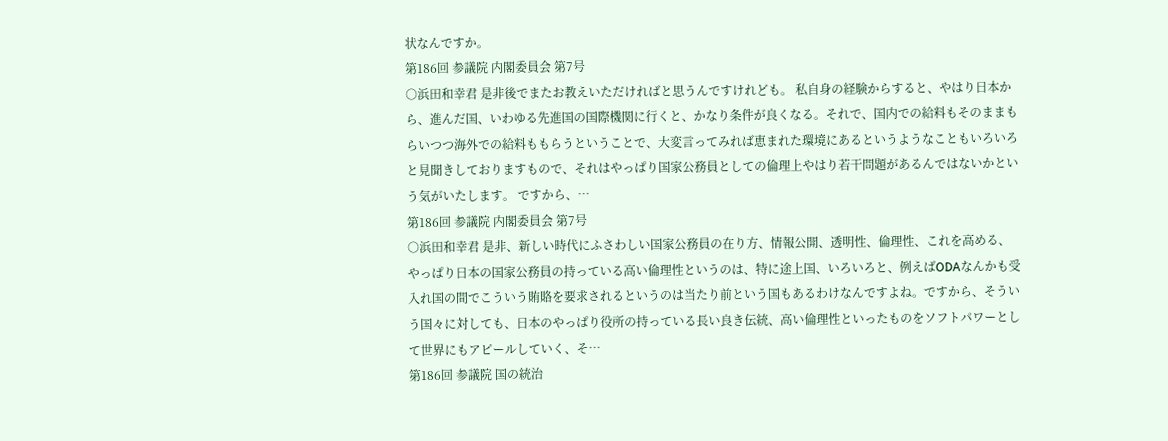状なんですか。
第186回 参議院 内閣委員会 第7号
○浜田和幸君 是非後でまたお教えいただければと思うんですけれども。 私自身の経験からすると、やはり日本から、進んだ国、いわゆる先進国の国際機関に行くと、かなり条件が良くなる。それで、国内での給料もそのままもらいつつ海外での給料ももらうということで、大変言ってみれば恵まれた環境にあるというようなこともいろいろと見聞きしておりますもので、それはやっぱり国家公務員としての倫理上やはり若干問題があるんではないかという気がいたします。 ですから、…
第186回 参議院 内閣委員会 第7号
○浜田和幸君 是非、新しい時代にふさわしい国家公務員の在り方、情報公開、透明性、倫理性、これを高める、やっぱり日本の国家公務員の持っている高い倫理性というのは、特に途上国、いろいろと、例えばODAなんかも受入れ国の間でこういう賄賂を要求されるというのは当たり前という国もあるわけなんですよね。ですから、そういう国々に対しても、日本のやっぱり役所の持っている長い良き伝統、高い倫理性といったものをソフトパワーとして世界にもアピールしていく、そ…
第186回 参議院 国の統治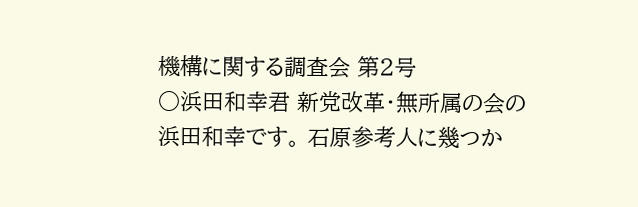機構に関する調査会 第2号
○浜田和幸君 新党改革・無所属の会の浜田和幸です。 石原参考人に幾つか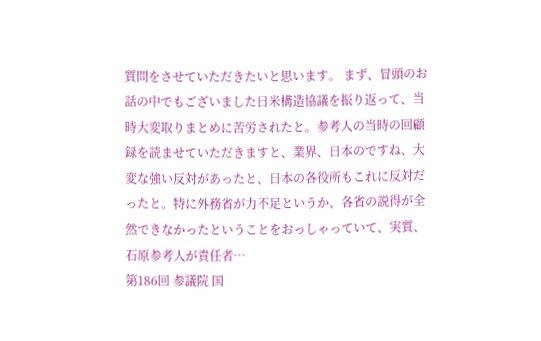質問をさせていただきたいと思います。 まず、冒頭のお話の中でもございました日米構造協議を振り返って、当時大変取りまとめに苦労されたと。参考人の当時の回顧録を読ませていただきますと、業界、日本のですね、大変な強い反対があったと、日本の各役所もこれに反対だったと。特に外務省が力不足というか、各省の説得が全然できなかったということをおっしゃっていて、実質、石原参考人が責任者…
第186回 参議院 国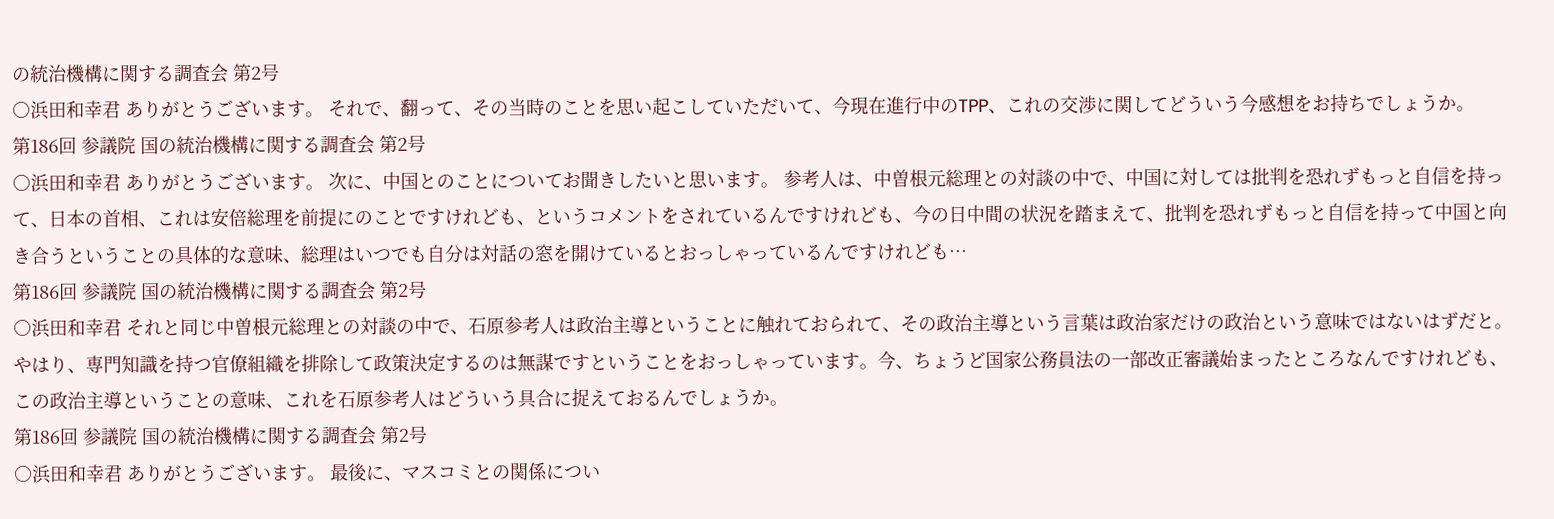の統治機構に関する調査会 第2号
○浜田和幸君 ありがとうございます。 それで、翻って、その当時のことを思い起こしていただいて、今現在進行中のTPP、これの交渉に関してどういう今感想をお持ちでしょうか。
第186回 参議院 国の統治機構に関する調査会 第2号
○浜田和幸君 ありがとうございます。 次に、中国とのことについてお聞きしたいと思います。 参考人は、中曽根元総理との対談の中で、中国に対しては批判を恐れずもっと自信を持って、日本の首相、これは安倍総理を前提にのことですけれども、というコメントをされているんですけれども、今の日中間の状況を踏まえて、批判を恐れずもっと自信を持って中国と向き合うということの具体的な意味、総理はいつでも自分は対話の窓を開けているとおっしゃっているんですけれども…
第186回 参議院 国の統治機構に関する調査会 第2号
○浜田和幸君 それと同じ中曽根元総理との対談の中で、石原参考人は政治主導ということに触れておられて、その政治主導という言葉は政治家だけの政治という意味ではないはずだと。やはり、専門知識を持つ官僚組織を排除して政策決定するのは無謀ですということをおっしゃっています。今、ちょうど国家公務員法の一部改正審議始まったところなんですけれども、この政治主導ということの意味、これを石原参考人はどういう具合に捉えておるんでしょうか。
第186回 参議院 国の統治機構に関する調査会 第2号
○浜田和幸君 ありがとうございます。 最後に、マスコミとの関係につい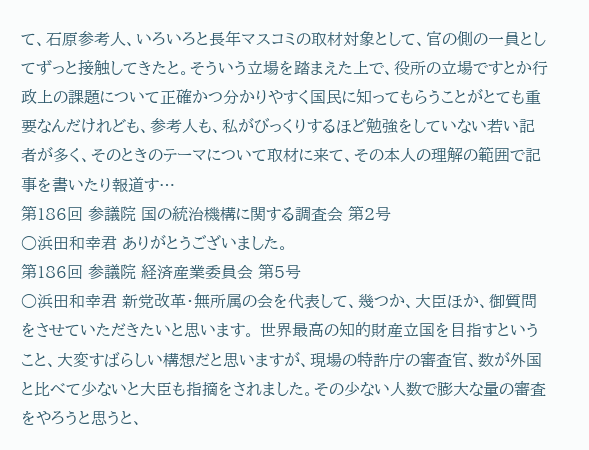て、石原参考人、いろいろと長年マスコミの取材対象として、官の側の一員としてずっと接触してきたと。そういう立場を踏まえた上で、役所の立場ですとか行政上の課題について正確かつ分かりやすく国民に知ってもらうことがとても重要なんだけれども、参考人も、私がびっくりするほど勉強をしていない若い記者が多く、そのときのテーマについて取材に来て、その本人の理解の範囲で記事を書いたり報道す…
第186回 参議院 国の統治機構に関する調査会 第2号
○浜田和幸君 ありがとうございました。
第186回 参議院 経済産業委員会 第5号
○浜田和幸君 新党改革・無所属の会を代表して、幾つか、大臣ほか、御質問をさせていただきたいと思います。 世界最高の知的財産立国を目指すということ、大変すばらしい構想だと思いますが、現場の特許庁の審査官、数が外国と比べて少ないと大臣も指摘をされました。その少ない人数で膨大な量の審査をやろうと思うと、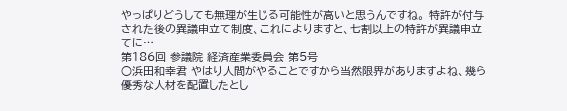やっぱりどうしても無理が生じる可能性が高いと思うんですね。 特許が付与された後の異議申立て制度、これによりますと、七割以上の特許が異議申立てに…
第186回 参議院 経済産業委員会 第5号
○浜田和幸君 やはり人間がやることですから当然限界がありますよね、幾ら優秀な人材を配置したとし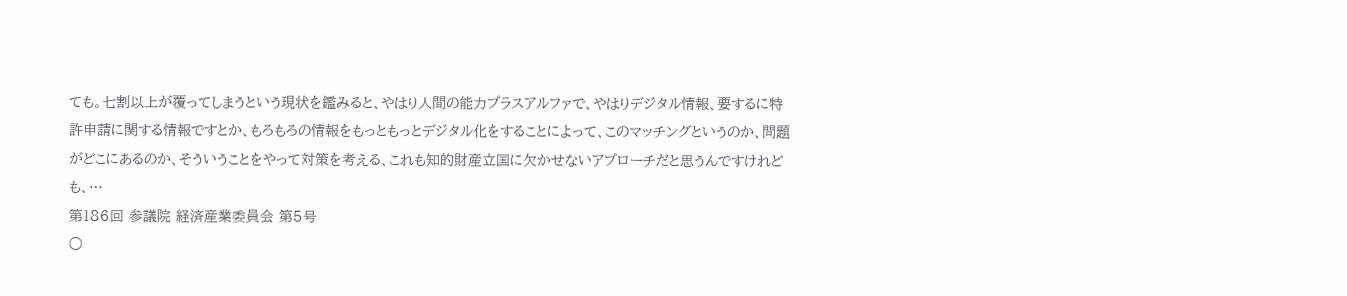ても。七割以上が覆ってしまうという現状を鑑みると、やはり人間の能力プラスアルファで、やはりデジタル情報、要するに特許申請に関する情報ですとか、もろもろの情報をもっともっとデジタル化をすることによって、このマッチングというのか、問題がどこにあるのか、そういうことをやって対策を考える、これも知的財産立国に欠かせないアプローチだと思うんですけれども、…
第186回 参議院 経済産業委員会 第5号
○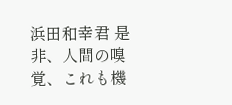浜田和幸君 是非、人間の嗅覚、これも機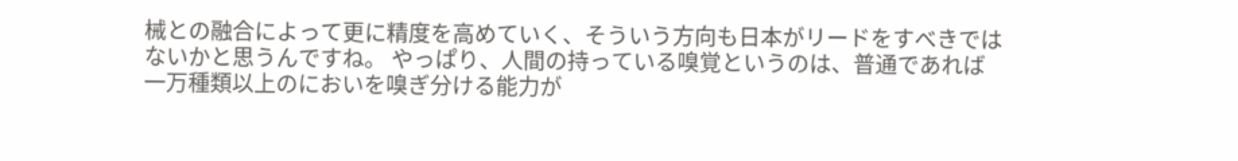械との融合によって更に精度を高めていく、そういう方向も日本がリードをすべきではないかと思うんですね。 やっぱり、人間の持っている嗅覚というのは、普通であれば一万種類以上のにおいを嗅ぎ分ける能力が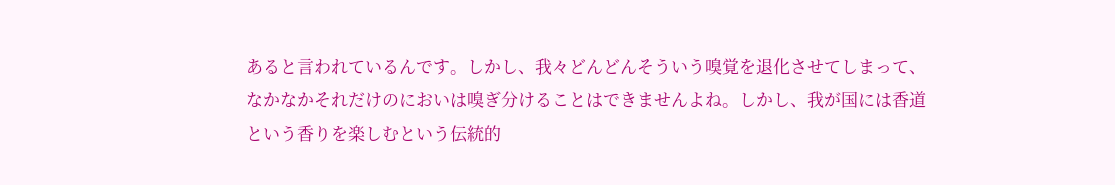あると言われているんです。しかし、我々どんどんそういう嗅覚を退化させてしまって、なかなかそれだけのにおいは嗅ぎ分けることはできませんよね。しかし、我が国には香道という香りを楽しむという伝統的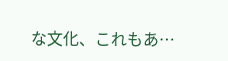な文化、これもあ…